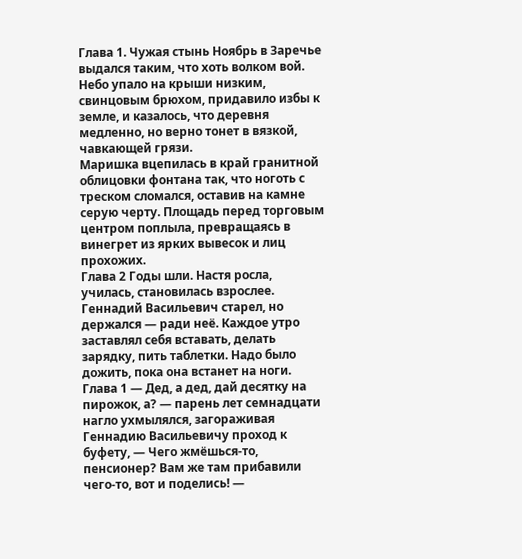Глава 1. Чужая стынь Ноябрь в Заречье выдался таким, что хоть волком вой. Небо упало на крыши низким, свинцовым брюхом, придавило избы к земле, и казалось, что деревня медленно, но верно тонет в вязкой, чавкающей грязи.
Маришка вцепилась в край гранитной облицовки фонтана так, что ноготь с треском сломался, оставив на камне серую черту. Площадь перед торговым центром поплыла, превращаясь в винегрет из ярких вывесок и лиц прохожих.
Глава 2 Годы шли. Настя росла, училась, становилась взрослее. Геннадий Васильевич старел, но держался — ради неё. Каждое утро заставлял себя вставать, делать зарядку, пить таблетки. Надо было дожить, пока она встанет на ноги.
Глава 1 — Дед, а дед, дай десятку на пирожок, а? — парень лет семнадцати нагло ухмылялся, загораживая Геннадию Васильевичу проход к буфету, — Чего жмёшься-то, пенсионер? Вам же там прибавили чего-то, вот и поделись! —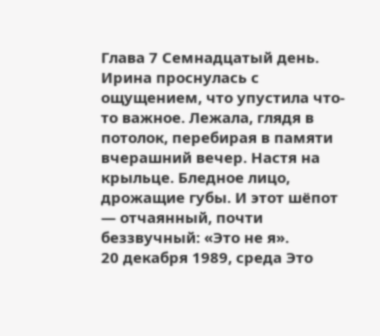Глава 7 Семнадцатый день. Ирина проснулась с ощущением, что упустила что-то важное. Лежала, глядя в потолок, перебирая в памяти вчерашний вечер. Настя на крыльце. Бледное лицо, дрожащие губы. И этот шёпот — отчаянный, почти беззвучный: «Это не я».
20 декабря 1989, среда Это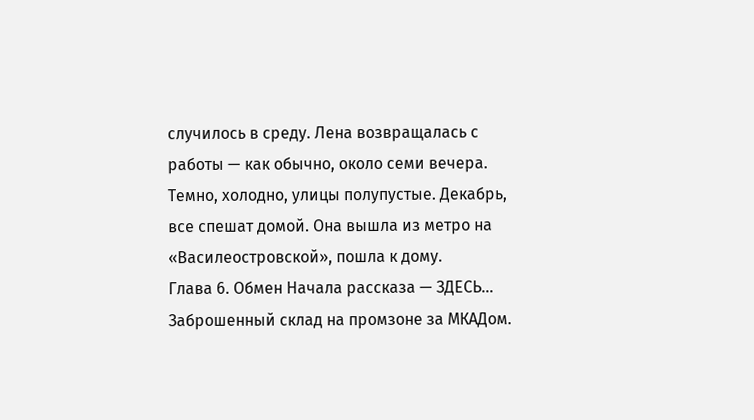случилось в среду. Лена возвращалась с работы — как обычно, около семи вечера. Темно, холодно, улицы полупустые. Декабрь, все спешат домой. Она вышла из метро на «Василеостровской», пошла к дому.
Глава 6. Обмен Начала рассказа — ЗДЕСЬ… Заброшенный склад на промзоне за МКАДом.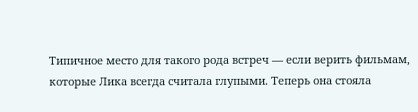Типичное место для такого рода встреч — если верить фильмам, которые Лика всегда считала глупыми. Теперь она стояла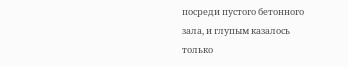посреди пустого бетонного зала, и глупым казалось только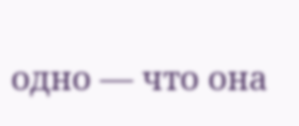одно — что она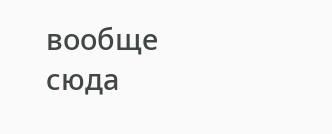вообще сюда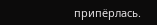припёрлась.